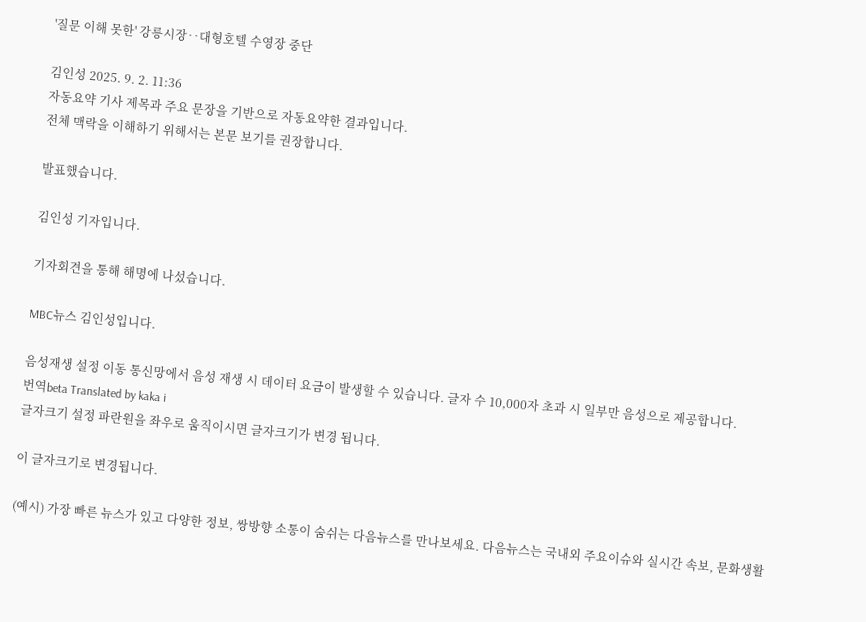'질문 이해 못한' 강릉시장‥대형호텔 수영장 중단

김인성 2025. 9. 2. 11:36
자동요약 기사 제목과 주요 문장을 기반으로 자동요약한 결과입니다.
전체 맥락을 이해하기 위해서는 본문 보기를 권장합니다.

발표했습니다.

김인성 기자입니다.

기자회견을 통해 해명에 나섰습니다.

MBC뉴스 김인성입니다.

음성재생 설정 이동 통신망에서 음성 재생 시 데이터 요금이 발생할 수 있습니다. 글자 수 10,000자 초과 시 일부만 음성으로 제공합니다.
번역beta Translated by kaka i
글자크기 설정 파란원을 좌우로 움직이시면 글자크기가 변경 됩니다.

이 글자크기로 변경됩니다.

(예시) 가장 빠른 뉴스가 있고 다양한 정보, 쌍방향 소통이 숨쉬는 다음뉴스를 만나보세요. 다음뉴스는 국내외 주요이슈와 실시간 속보, 문화생활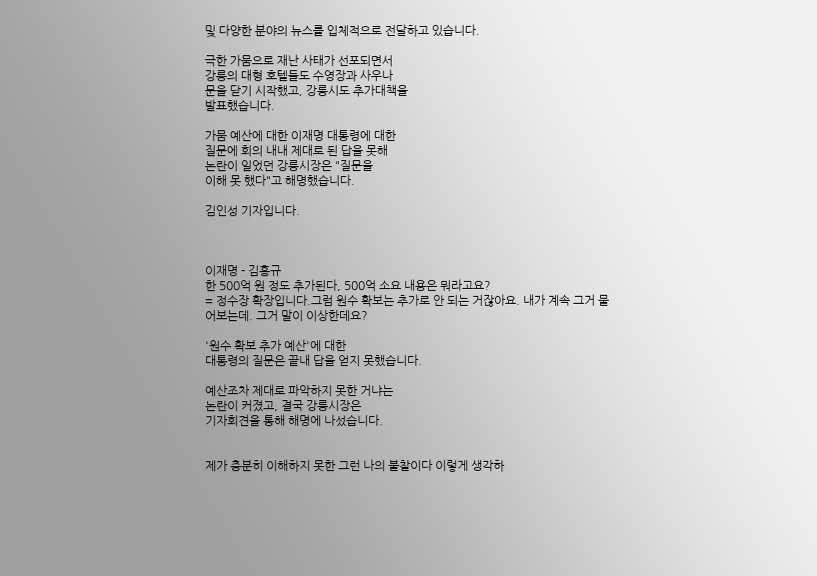및 다양한 분야의 뉴스를 입체적으로 전달하고 있습니다.

극한 가뭄으로 재난 사태가 선포되면서
강릉의 대형 호텔들도 수영장과 사우나
문을 닫기 시작했고, 강릉시도 추가대책을
발표했습니다.

가뭄 예산에 대한 이재명 대통령에 대한
질문에 회의 내내 제대로 된 답을 못해
논란이 일었던 강릉시장은 "질문을
이해 못 했다"고 해명했습니다.

김인성 기자입니다.



이재명 - 김홍규
한 500억 원 정도 추가된다, 500억 소요 내용은 뭐라고요?
= 정수장 확장입니다.그럼 원수 확보는 추가로 안 되는 거잖아요. 내가 계속 그거 물어보는데. 그거 말이 이상한데요?

'원수 확보 추가 예산'에 대한
대통령의 질문은 끝내 답을 얻지 못했습니다.

예산조차 제대로 파악하지 못한 거냐는
논란이 커졌고, 결국 강릉시장은
기자회견을 통해 해명에 나섰습니다.


제가 충분히 이해하지 못한 그런 나의 불찰이다 이렇게 생각하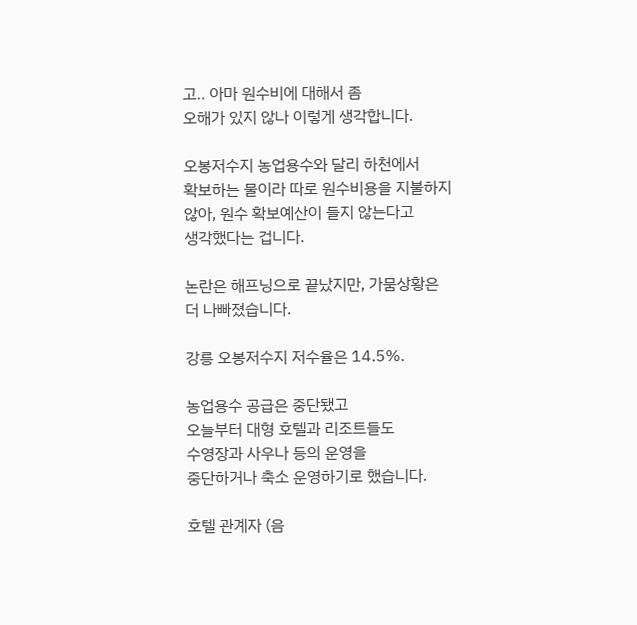고‥ 아마 원수비에 대해서 좀
오해가 있지 않나 이렇게 생각합니다.

오봉저수지 농업용수와 달리 하천에서
확보하는 물이라 따로 원수비용을 지불하지
않아, 원수 확보예산이 들지 않는다고
생각했다는 겁니다.

논란은 해프닝으로 끝났지만, 가뭄상황은
더 나빠졌습니다.

강릉 오봉저수지 저수율은 14.5%.

농업용수 공급은 중단됐고
오늘부터 대형 호텔과 리조트들도
수영장과 사우나 등의 운영을
중단하거나 축소 운영하기로 했습니다.

호텔 관계자 (음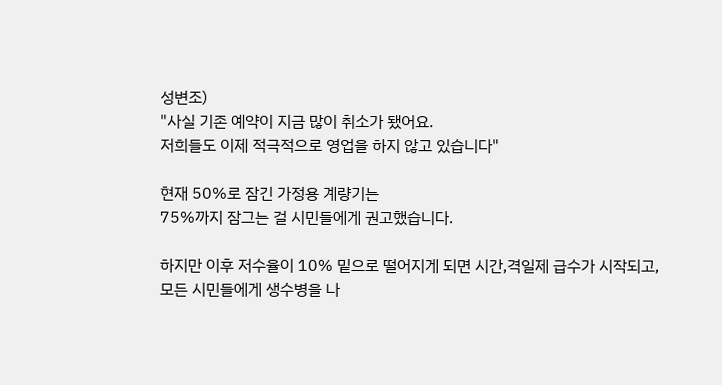성변조)
"사실 기존 예약이 지금 많이 취소가 됐어요.
저희들도 이제 적극적으로 영업을 하지 않고 있습니다"

현재 50%로 잠긴 가정용 계량기는
75%까지 잠그는 걸 시민들에게 권고했습니다.

하지만 이후 저수율이 10% 밑으로 떨어지게 되면 시간,격일제 급수가 시작되고,
모든 시민들에게 생수병을 나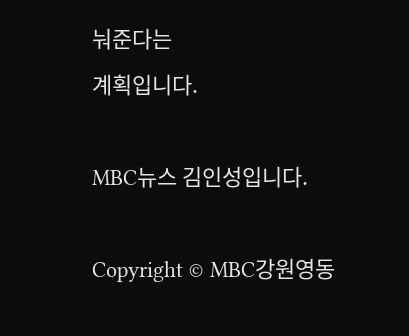눠준다는
계획입니다.

MBC뉴스 김인성입니다.

Copyright © MBC강원영동